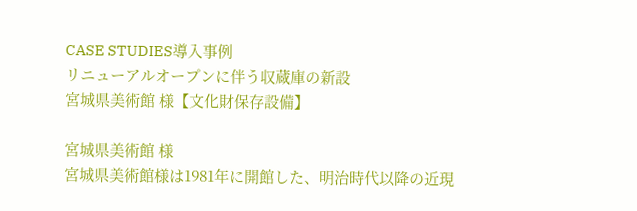CASE STUDIES導入事例
リニューアルオープンに伴う収蔵庫の新設
宮城県美術館 様【文化財保存設備】

宮城県美術館 様
宮城県美術館様は1981年に開館した、明治時代以降の近現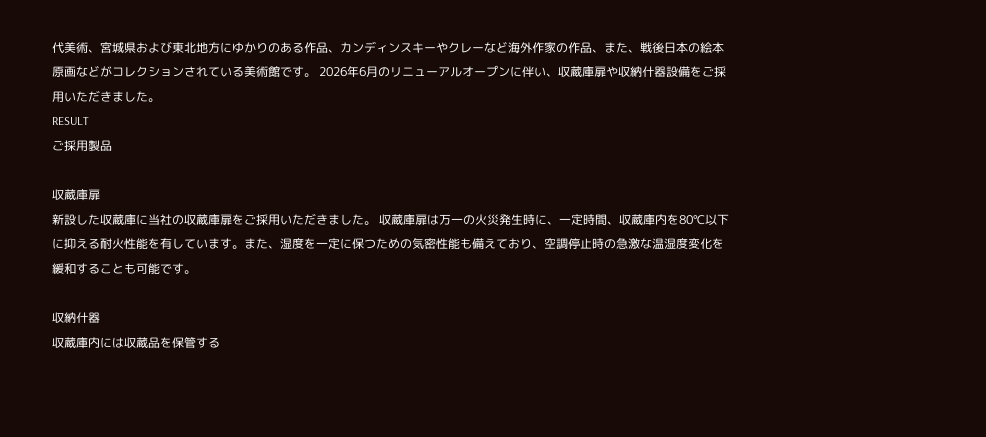代美術、宮城県および東北地方にゆかりのある作品、カンディンスキーやクレーなど海外作家の作品、また、戦後日本の絵本原画などがコレクションされている美術館です。 2026年6月のリニューアルオープンに伴い、収蔵庫扉や収納什器設備をご採用いただきました。
RESULT
ご採用製品

収蔵庫扉
新設した収蔵庫に当社の収蔵庫扉をご採用いただきました。 収蔵庫扉は万一の火災発生時に、一定時間、収蔵庫内を80℃以下に抑える耐火性能を有しています。また、湿度を一定に保つための気密性能も備えており、空調停止時の急激な温湿度変化を緩和することも可能です。

収納什器
収蔵庫内には収蔵品を保管する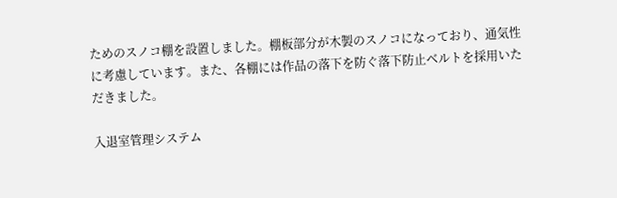ためのスノコ棚を設置しました。棚板部分が木製のスノコになっており、通気性に考慮しています。また、各棚には作品の落下を防ぐ落下防止ベルトを採用いただきました。

入退室管理システム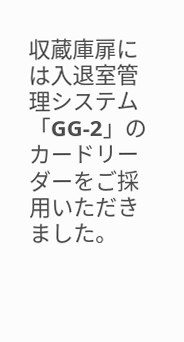収蔵庫扉には入退室管理システム「GG-2」のカードリーダーをご採用いただきました。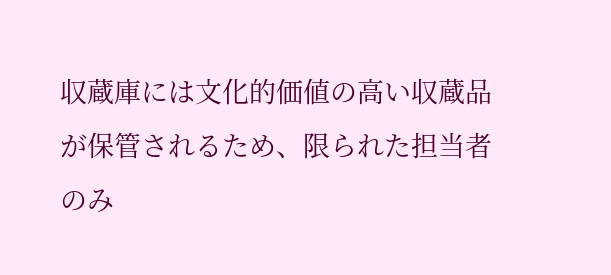収蔵庫には文化的価値の高い収蔵品が保管されるため、限られた担当者のみ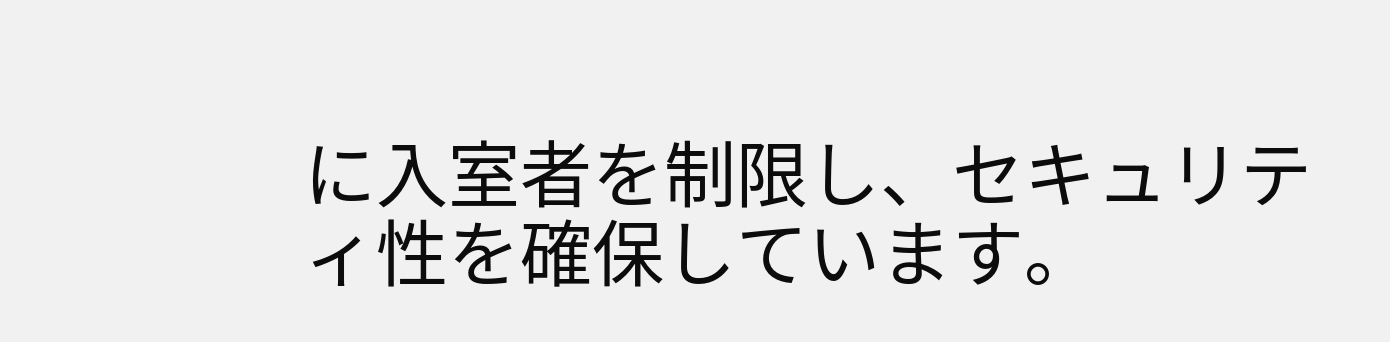に入室者を制限し、セキュリティ性を確保しています。